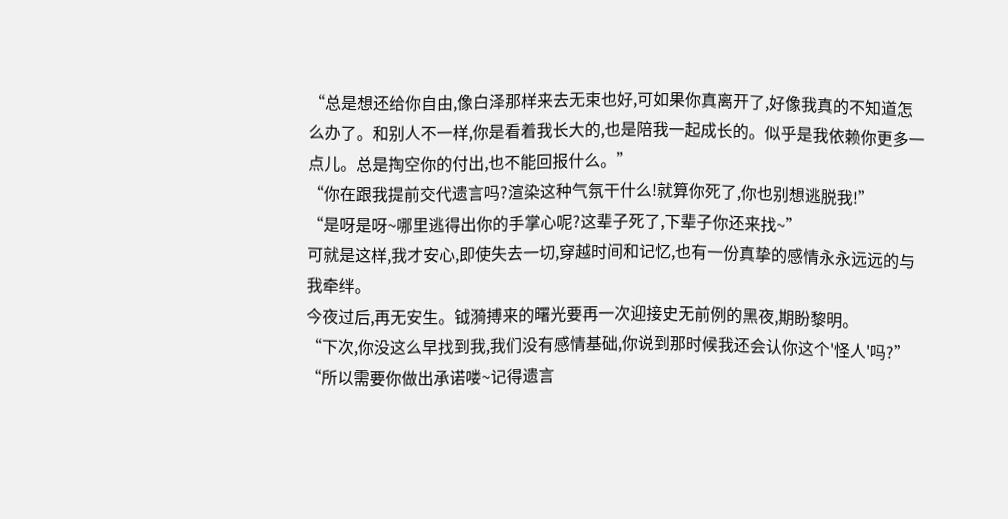“总是想还给你自由,像白泽那样来去无束也好,可如果你真离开了,好像我真的不知道怎么办了。和别人不一样,你是看着我长大的,也是陪我一起成长的。似乎是我依赖你更多一点儿。总是掏空你的付出,也不能回报什么。”
“你在跟我提前交代遗言吗?渲染这种气氛干什么!就算你死了,你也别想逃脱我!”
“是呀是呀~哪里逃得出你的手掌心呢?这辈子死了,下辈子你还来找~”
可就是这样,我才安心,即使失去一切,穿越时间和记忆,也有一份真挚的感情永永远远的与我牵绊。
今夜过后,再无安生。钺漪搏来的曙光要再一次迎接史无前例的黑夜,期盼黎明。
“下次,你没这么早找到我,我们没有感情基础,你说到那时候我还会认你这个'怪人'吗?”
“所以需要你做出承诺喽~记得遗言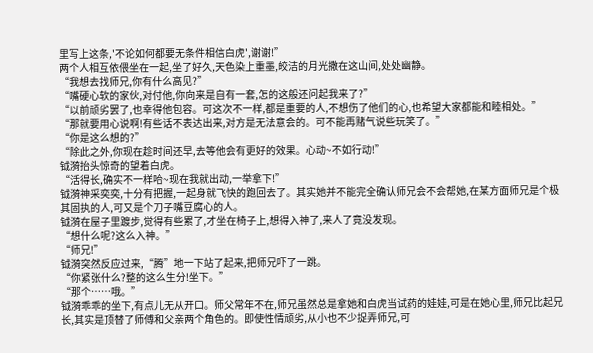里写上这条,'不论如何都要无条件相信白虎',谢谢!”
两个人相互依偎坐在一起,坐了好久,天色染上重墨,皎洁的月光撒在这山间,处处幽静。
“我想去找师兄,你有什么高见?”
“嘴硬心软的家伙,对付他,你向来是自有一套,怎的这般还问起我来了?”
“以前顽劣罢了,也幸得他包容。可这次不一样,都是重要的人,不想伤了他们的心,也希望大家都能和睦相处。”
“那就要用心说啊!有些话不表达出来,对方是无法意会的。可不能再赌气说些玩笑了。”
“你是这么想的?”
“除此之外,你现在趁时间还早,去等他会有更好的效果。心动~不如行动!”
钺漪抬头惊奇的望着白虎。
“活得长,确实不一样哈~现在我就出动,一举拿下!”
钺漪神采奕奕,十分有把握,一起身就飞快的跑回去了。其实她并不能完全确认师兄会不会帮她,在某方面师兄是个极其固执的人,可又是个刀子嘴豆腐心的人。
钺漪在屋子里踱步,觉得有些累了,才坐在椅子上,想得入神了,来人了竟没发现。
“想什么呢?这么入神。”
“师兄!”
钺漪突然反应过来,“腾”地一下站了起来,把师兄吓了一跳。
“你紧张什么?整的这么生分!坐下。”
“那个……哦。”
钺漪乖乖的坐下,有点儿无从开口。师父常年不在,师兄虽然总是拿她和白虎当试药的娃娃,可是在她心里,师兄比起兄长,其实是顶替了师傅和父亲两个角色的。即使性情顽劣,从小也不少捉弄师兄,可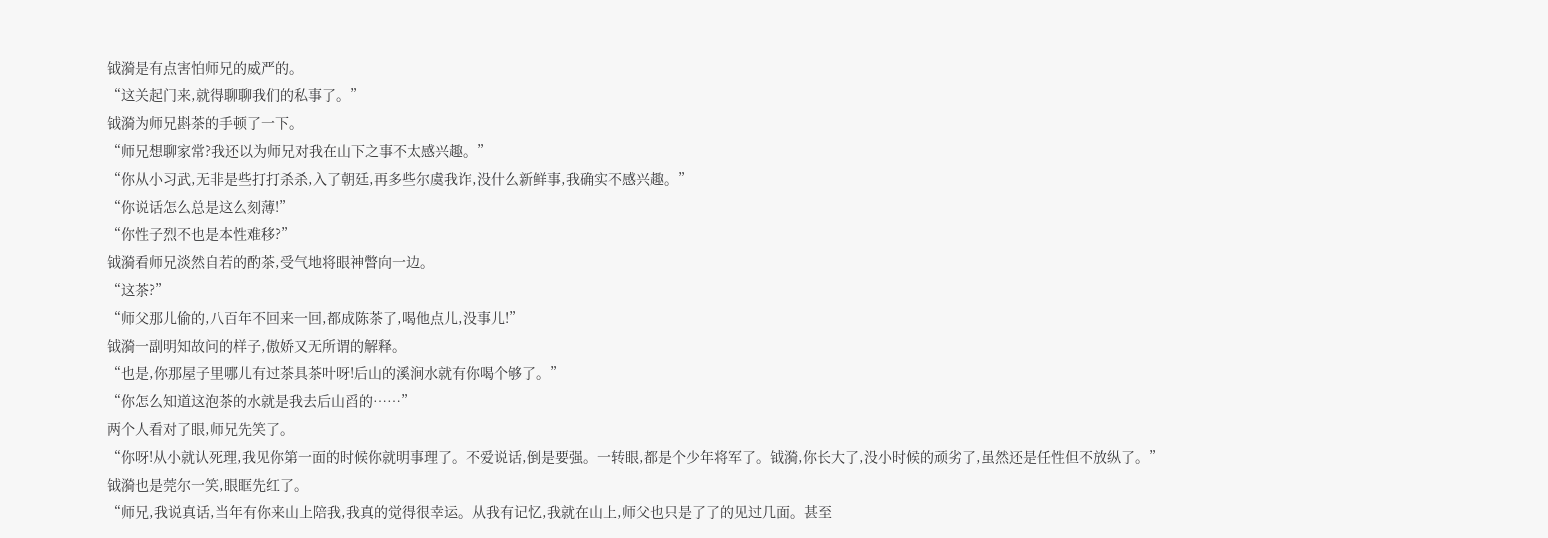钺漪是有点害怕师兄的威严的。
“这关起门来,就得聊聊我们的私事了。”
钺漪为师兄斟茶的手顿了一下。
“师兄想聊家常?我还以为师兄对我在山下之事不太感兴趣。”
“你从小习武,无非是些打打杀杀,入了朝廷,再多些尔虞我诈,没什么新鲜事,我确实不感兴趣。”
“你说话怎么总是这么刻薄!”
“你性子烈不也是本性难移?”
钺漪看师兄淡然自若的酌茶,受气地将眼神瞥向一边。
“这茶?”
“师父那儿偷的,八百年不回来一回,都成陈茶了,喝他点儿,没事儿!”
钺漪一副明知故问的样子,傲娇又无所谓的解释。
“也是,你那屋子里哪儿有过茶具茶叶呀!后山的溪涧水就有你喝个够了。”
“你怎么知道这泡茶的水就是我去后山舀的……”
两个人看对了眼,师兄先笑了。
“你呀!从小就认死理,我见你第一面的时候你就明事理了。不爱说话,倒是要强。一转眼,都是个少年将军了。钺漪,你长大了,没小时候的顽劣了,虽然还是任性但不放纵了。”
钺漪也是莞尔一笑,眼眶先红了。
“师兄,我说真话,当年有你来山上陪我,我真的觉得很幸运。从我有记忆,我就在山上,师父也只是了了的见过几面。甚至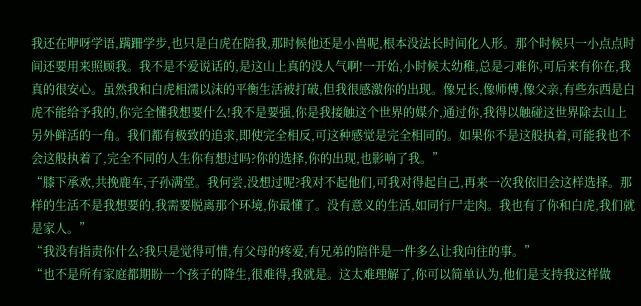我还在咿呀学语,蹒跚学步,也只是白虎在陪我,那时候他还是小兽呢,根本没法长时间化人形。那个时候只一小点点时间还要用来照顾我。我不是不爱说话的,是这山上真的没人气啊!一开始,小时候太幼稚,总是刁难你,可后来有你在,我真的很安心。虽然我和白虎相濡以沫的平衡生活被打破,但我很感激你的出现。像兄长,像师傅,像父亲,有些东西是白虎不能给予我的,你完全懂我想要什么!我不是要强,你是我接触这个世界的媒介,通过你,我得以触碰这世界除去山上另外鲜活的一角。我们都有极致的追求,即使完全相反,可这种感觉是完全相同的。如果你不是这般执着,可能我也不会这般执着了,完全不同的人生你有想过吗?你的选择,你的出现,也影响了我。”
“膝下承欢,共挽鹿车,子孙满堂。我何尝,没想过呢?我对不起他们,可我对得起自己,再来一次我依旧会这样选择。那样的生活不是我想要的,我需要脱离那个环境,你最懂了。没有意义的生活,如同行尸走肉。我也有了你和白虎,我们就是家人。”
“我没有指责你什么?我只是觉得可惜,有父母的疼爱,有兄弟的陪伴是一件多么让我向往的事。”
“也不是所有家庭都期盼一个孩子的降生,很难得,我就是。这太难理解了,你可以简单认为,他们是支持我这样做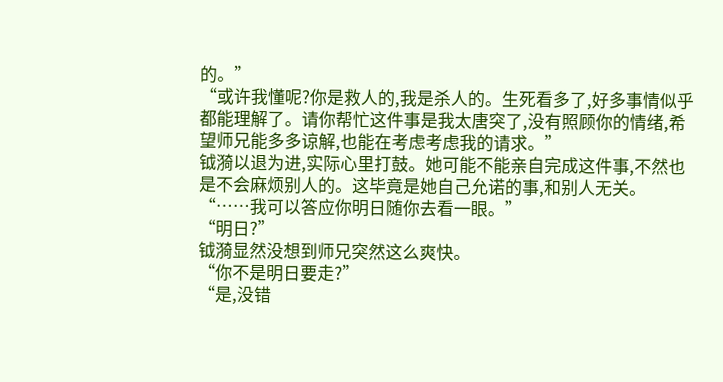的。”
“或许我懂呢?你是救人的,我是杀人的。生死看多了,好多事情似乎都能理解了。请你帮忙这件事是我太唐突了,没有照顾你的情绪,希望师兄能多多谅解,也能在考虑考虑我的请求。”
钺漪以退为进,实际心里打鼓。她可能不能亲自完成这件事,不然也是不会麻烦别人的。这毕竟是她自己允诺的事,和别人无关。
“……我可以答应你明日随你去看一眼。”
“明日?”
钺漪显然没想到师兄突然这么爽快。
“你不是明日要走?”
“是,没错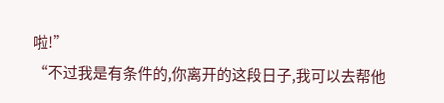啦!”
“不过我是有条件的,你离开的这段日子,我可以去帮他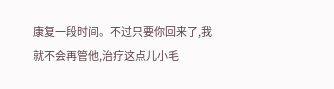康复一段时间。不过只要你回来了,我就不会再管他,治疗这点儿小毛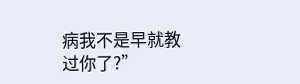病我不是早就教过你了?”